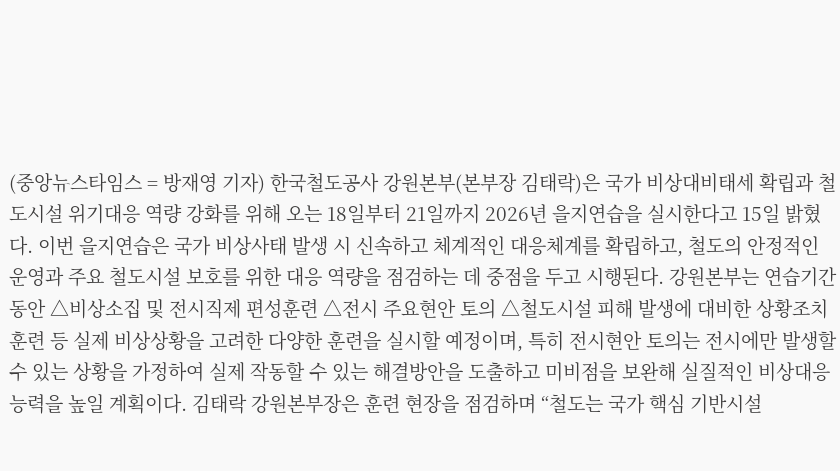(중앙뉴스타임스 = 방재영 기자) 한국철도공사 강원본부(본부장 김태락)은 국가 비상대비태세 확립과 철도시설 위기대응 역량 강화를 위해 오는 18일부터 21일까지 2026년 을지연습을 실시한다고 15일 밝혔다. 이번 을지연습은 국가 비상사태 발생 시 신속하고 체계적인 대응체계를 확립하고, 철도의 안정적인 운영과 주요 철도시설 보호를 위한 대응 역량을 점검하는 데 중점을 두고 시행된다. 강원본부는 연습기간 동안 △비상소집 및 전시직제 편성훈련 △전시 주요현안 토의 △철도시설 피해 발생에 대비한 상황조치 훈련 등 실제 비상상황을 고려한 다양한 훈련을 실시할 예정이며, 특히 전시현안 토의는 전시에만 발생할 수 있는 상황을 가정하여 실제 작동할 수 있는 해결방안을 도출하고 미비점을 보완해 실질적인 비상대응 능력을 높일 계획이다. 김태락 강원본부장은 훈련 현장을 점검하며 “철도는 국가 핵심 기반시설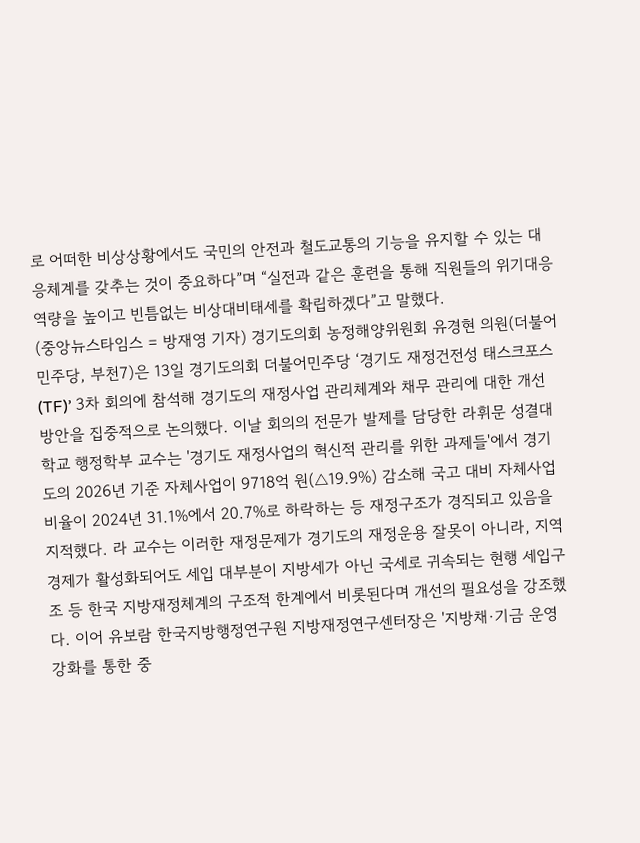로 어떠한 비상상황에서도 국민의 안전과 철도교통의 기능을 유지할 수 있는 대응체계를 갖추는 것이 중요하다”며 “실전과 같은 훈련을 통해 직원들의 위기대응 역량을 높이고 빈틈없는 비상대비태세를 확립하겠다”고 말했다.
(중앙뉴스타임스 = 방재영 기자) 경기도의회 농정해양위원회 유경현 의원(더불어민주당, 부천7)은 13일 경기도의회 더불어민주당 ‘경기도 재정건전성 태스크포스(TF)’ 3차 회의에 참석해 경기도의 재정사업 관리체계와 채무 관리에 대한 개선 방안을 집중적으로 논의했다. 이날 회의의 전문가 발제를 담당한 라휘문 성결대학교 행정학부 교수는 '경기도 재정사업의 혁신적 관리를 위한 과제들'에서 경기도의 2026년 기준 자체사업이 9718억 원(△19.9%) 감소해 국고 대비 자체사업 비율이 2024년 31.1%에서 20.7%로 하락하는 등 재정구조가 경직되고 있음을 지적했다. 라 교수는 이러한 재정문제가 경기도의 재정운용 잘못이 아니라, 지역경제가 활성화되어도 세입 대부분이 지방세가 아닌 국세로 귀속되는 현행 세입구조 등 한국 지방재정체계의 구조적 한계에서 비롯된다며 개선의 필요성을 강조했다. 이어 유보람 한국지방행정연구원 지방재정연구센터장은 '지방채·기금 운영 강화를 통한 중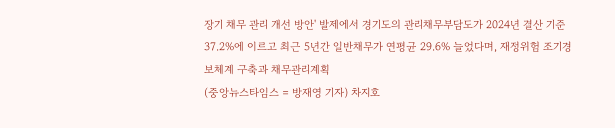장기 채무 관리 개선 방안' 발제에서 경기도의 관리채무부담도가 2024년 결산 기준 37.2%에 이르고 최근 5년간 일반채무가 연평균 29.6% 늘었다며, 재정위험 조기경보체계 구축과 채무관리계획
(중앙뉴스타임스 = 방재영 기자) 차지호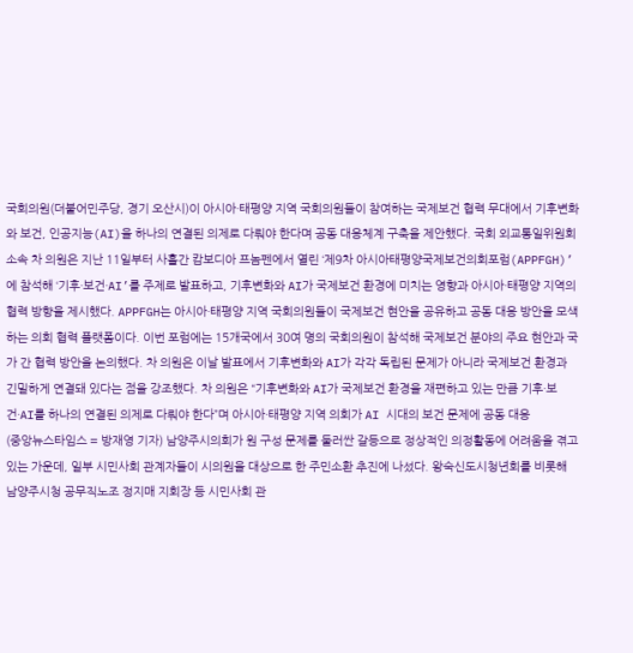국회의원(더불어민주당, 경기 오산시)이 아시아·태평양 지역 국회의원들이 참여하는 국제보건 협력 무대에서 기후변화와 보건, 인공지능(AI)을 하나의 연결된 의제로 다뤄야 한다며 공동 대응체계 구축을 제안했다. 국회 외교통일위원회 소속 차 의원은 지난 11일부터 사흘간 캄보디아 프놈펜에서 열린 ‘제9차 아시아태평양국제보건의회포럼(APPFGH)’에 참석해 ‘기후·보건·AI’를 주제로 발표하고, 기후변화와 AI가 국제보건 환경에 미치는 영향과 아시아·태평양 지역의 협력 방향을 제시했다. APPFGH는 아시아·태평양 지역 국회의원들이 국제보건 현안을 공유하고 공동 대응 방안을 모색하는 의회 협력 플랫폼이다. 이번 포럼에는 15개국에서 30여 명의 국회의원이 참석해 국제보건 분야의 주요 현안과 국가 간 협력 방안을 논의했다. 차 의원은 이날 발표에서 기후변화와 AI가 각각 독립된 문제가 아니라 국제보건 환경과 긴밀하게 연결돼 있다는 점을 강조했다. 차 의원은 “기후변화와 AI가 국제보건 환경을 재편하고 있는 만큼 기후·보건·AI를 하나의 연결된 의제로 다뤄야 한다”며 아시아·태평양 지역 의회가 AI 시대의 보건 문제에 공동 대응
(중앙뉴스타임스 = 방재영 기자) 남양주시의회가 원 구성 문제를 둘러싼 갈등으로 정상적인 의정활동에 어려움을 겪고 있는 가운데, 일부 시민사회 관계자들이 시의원을 대상으로 한 주민소환 추진에 나섰다. 왕숙신도시청년회를 비롯해 남양주시청 공무직노조 정지매 지회장 등 시민사회 관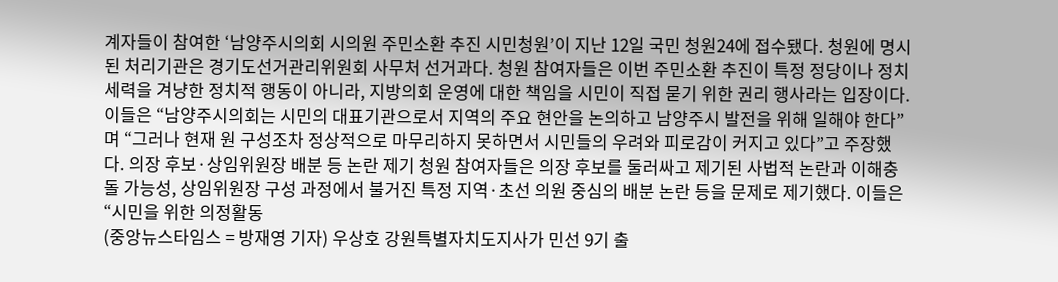계자들이 참여한 ‘남양주시의회 시의원 주민소환 추진 시민청원’이 지난 12일 국민 청원24에 접수됐다. 청원에 명시된 처리기관은 경기도선거관리위원회 사무처 선거과다. 청원 참여자들은 이번 주민소환 추진이 특정 정당이나 정치세력을 겨냥한 정치적 행동이 아니라, 지방의회 운영에 대한 책임을 시민이 직접 묻기 위한 권리 행사라는 입장이다. 이들은 “남양주시의회는 시민의 대표기관으로서 지역의 주요 현안을 논의하고 남양주시 발전을 위해 일해야 한다”며 “그러나 현재 원 구성조차 정상적으로 마무리하지 못하면서 시민들의 우려와 피로감이 커지고 있다”고 주장했다. 의장 후보·상임위원장 배분 등 논란 제기 청원 참여자들은 의장 후보를 둘러싸고 제기된 사법적 논란과 이해충돌 가능성, 상임위원장 구성 과정에서 불거진 특정 지역·초선 의원 중심의 배분 논란 등을 문제로 제기했다. 이들은 “시민을 위한 의정활동
(중앙뉴스타임스 = 방재영 기자) 우상호 강원특별자치도지사가 민선 9기 출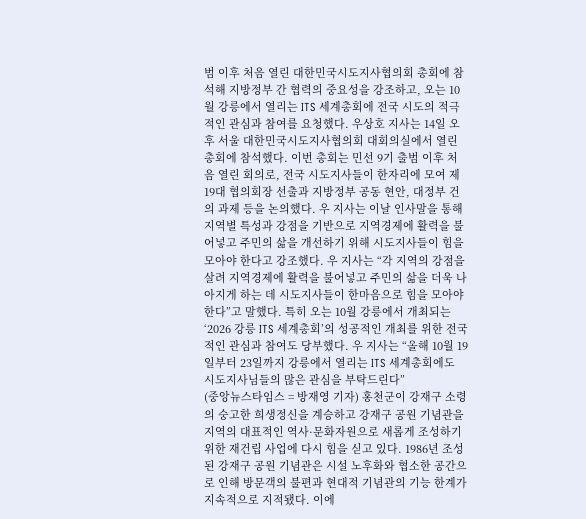범 이후 처음 열린 대한민국시도지사협의회 총회에 참석해 지방정부 간 협력의 중요성을 강조하고, 오는 10월 강릉에서 열리는 ITS 세계총회에 전국 시도의 적극적인 관심과 참여를 요청했다. 우상호 지사는 14일 오후 서울 대한민국시도지사협의회 대회의실에서 열린 총회에 참석했다. 이번 총회는 민선 9기 출범 이후 처음 열린 회의로, 전국 시도지사들이 한자리에 모여 제19대 협의회장 선출과 지방정부 공동 현안, 대정부 건의 과제 등을 논의했다. 우 지사는 이날 인사말을 통해 지역별 특성과 강점을 기반으로 지역경제에 활력을 불어넣고 주민의 삶을 개선하기 위해 시도지사들이 힘을 모아야 한다고 강조했다. 우 지사는 “각 지역의 강점을 살려 지역경제에 활력을 불어넣고 주민의 삶을 더욱 나아지게 하는 데 시도지사들이 한마음으로 힘을 모아야 한다”고 말했다. 특히 오는 10월 강릉에서 개최되는 ‘2026 강릉 ITS 세계총회’의 성공적인 개최를 위한 전국적인 관심과 참여도 당부했다. 우 지사는 “올해 10월 19일부터 23일까지 강릉에서 열리는 ITS 세계총회에도 시도지사님들의 많은 관심을 부탁드린다”
(중앙뉴스타임스 = 방재영 기자) 홍천군이 강재구 소령의 숭고한 희생정신을 계승하고 강재구 공원 기념관을 지역의 대표적인 역사·문화자원으로 새롭게 조성하기 위한 재건립 사업에 다시 힘을 싣고 있다. 1986년 조성된 강재구 공원 기념관은 시설 노후화와 협소한 공간으로 인해 방문객의 불편과 현대적 기념관의 기능 한계가 지속적으로 지적됐다. 이에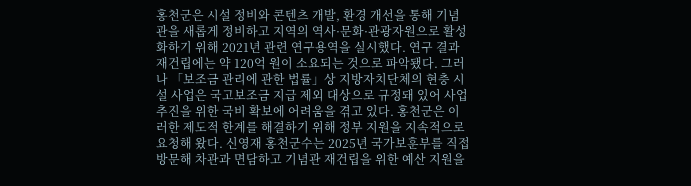홍천군은 시설 정비와 콘텐츠 개발, 환경 개선을 통해 기념관을 새롭게 정비하고 지역의 역사·문화·관광자원으로 활성화하기 위해 2021년 관련 연구용역을 실시했다. 연구 결과 재건립에는 약 120억 원이 소요되는 것으로 파악됐다. 그러나 「보조금 관리에 관한 법률」상 지방자치단체의 현충 시설 사업은 국고보조금 지급 제외 대상으로 규정돼 있어 사업 추진을 위한 국비 확보에 어려움을 겪고 있다. 홍천군은 이러한 제도적 한계를 해결하기 위해 정부 지원을 지속적으로 요청해 왔다. 신영재 홍천군수는 2025년 국가보훈부를 직접 방문해 차관과 면담하고 기념관 재건립을 위한 예산 지원을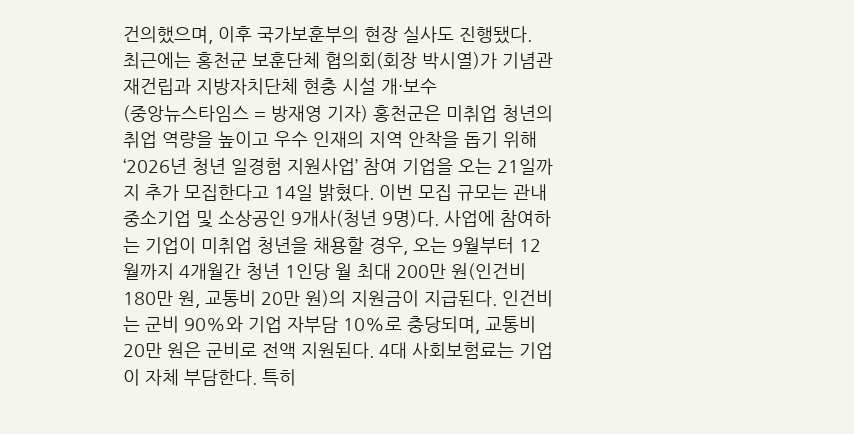건의했으며, 이후 국가보훈부의 현장 실사도 진행됐다. 최근에는 홍천군 보훈단체 협의회(회장 박시열)가 기념관 재건립과 지방자치단체 현충 시설 개·보수
(중앙뉴스타임스 = 방재영 기자) 홍천군은 미취업 청년의 취업 역량을 높이고 우수 인재의 지역 안착을 돕기 위해 ‘2026년 청년 일경험 지원사업’ 참여 기업을 오는 21일까지 추가 모집한다고 14일 밝혔다. 이번 모집 규모는 관내 중소기업 및 소상공인 9개사(청년 9명)다. 사업에 참여하는 기업이 미취업 청년을 채용할 경우, 오는 9월부터 12월까지 4개월간 청년 1인당 월 최대 200만 원(인건비 180만 원, 교통비 20만 원)의 지원금이 지급된다. 인건비는 군비 90%와 기업 자부담 10%로 충당되며, 교통비 20만 원은 군비로 전액 지원된다. 4대 사회보험료는 기업이 자체 부담한다. 특히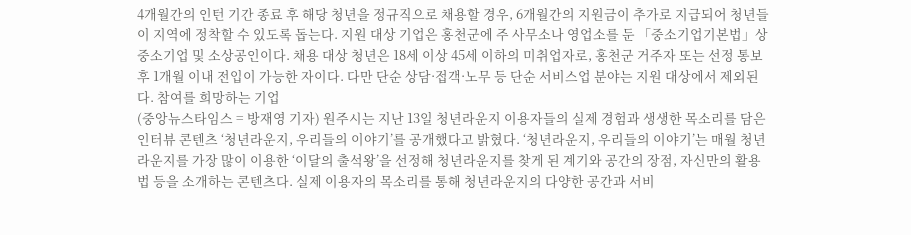4개월간의 인턴 기간 종료 후 해당 청년을 정규직으로 채용할 경우, 6개월간의 지원금이 추가로 지급되어 청년들이 지역에 정착할 수 있도록 돕는다. 지원 대상 기업은 홍천군에 주 사무소나 영업소를 둔 「중소기업기본법」상 중소기업 및 소상공인이다. 채용 대상 청년은 18세 이상 45세 이하의 미취업자로, 홍천군 거주자 또는 선정 통보 후 1개월 이내 전입이 가능한 자이다. 다만 단순 상담·접객·노무 등 단순 서비스업 분야는 지원 대상에서 제외된다. 참여를 희망하는 기업
(중앙뉴스타임스 = 방재영 기자) 원주시는 지난 13일 청년라운지 이용자들의 실제 경험과 생생한 목소리를 담은 인터뷰 콘텐츠 ‘청년라운지, 우리들의 이야기’를 공개했다고 밝혔다. ‘청년라운지, 우리들의 이야기’는 매월 청년라운지를 가장 많이 이용한 ‘이달의 출석왕’을 선정해 청년라운지를 찾게 된 계기와 공간의 장점, 자신만의 활용법 등을 소개하는 콘텐츠다. 실제 이용자의 목소리를 통해 청년라운지의 다양한 공간과 서비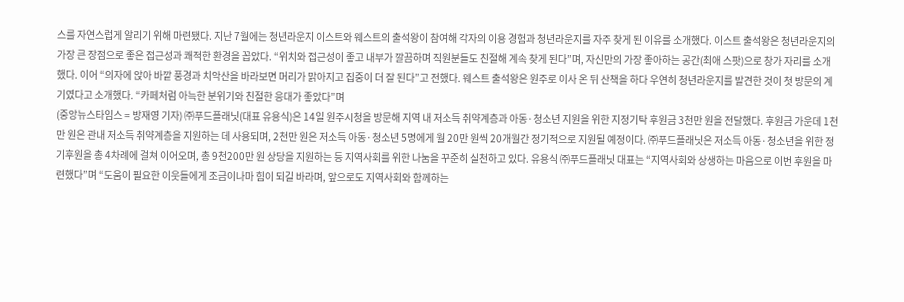스를 자연스럽게 알리기 위해 마련됐다. 지난 7월에는 청년라운지 이스트와 웨스트의 출석왕이 참여해 각자의 이용 경험과 청년라운지를 자주 찾게 된 이유를 소개했다. 이스트 출석왕은 청년라운지의 가장 큰 장점으로 좋은 접근성과 쾌적한 환경을 꼽았다. “위치와 접근성이 좋고 내부가 깔끔하며 직원분들도 친절해 계속 찾게 된다”며, 자신만의 가장 좋아하는 공간(최애 스팟)으로 창가 자리를 소개했다. 이어 “의자에 앉아 바깥 풍경과 치악산을 바라보면 머리가 맑아지고 집중이 더 잘 된다”고 전했다. 웨스트 출석왕은 원주로 이사 온 뒤 산책을 하다 우연히 청년라운지를 발견한 것이 첫 방문의 계기였다고 소개했다. “카페처럼 아늑한 분위기와 친절한 응대가 좋았다”며
(중앙뉴스타임스 = 방재영 기자) ㈜푸드플래닛(대표 유용식)은 14일 원주시청을 방문해 지역 내 저소득 취약계층과 아동·청소년 지원을 위한 지정기탁 후원금 3천만 원을 전달했다. 후원금 가운데 1천만 원은 관내 저소득 취약계층을 지원하는 데 사용되며, 2천만 원은 저소득 아동·청소년 5명에게 월 20만 원씩 20개월간 정기적으로 지원될 예정이다. ㈜푸드플래닛은 저소득 아동·청소년을 위한 정기후원을 총 4차례에 걸쳐 이어오며, 총 9천200만 원 상당을 지원하는 등 지역사회를 위한 나눔을 꾸준히 실천하고 있다. 유용식 ㈜푸드플래닛 대표는 “지역사회와 상생하는 마음으로 이번 후원을 마련했다”며 “도움이 필요한 이웃들에게 조금이나마 힘이 되길 바라며, 앞으로도 지역사회와 함께하는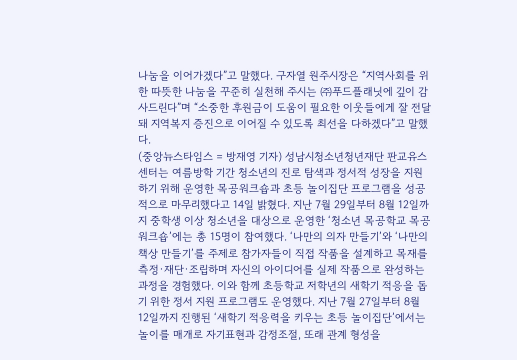나눔을 이어가겠다”고 말했다. 구자열 원주시장은 “지역사회를 위한 따뜻한 나눔을 꾸준히 실천해 주시는 ㈜푸드플래닛에 깊이 감사드린다”며 “소중한 후원금이 도움이 필요한 이웃들에게 잘 전달돼 지역복지 증진으로 이어질 수 있도록 최선을 다하겠다”고 말했다.
(중앙뉴스타임스 = 방재영 기자) 성남시청소년청년재단 판교유스센터는 여름방학 기간 청소년의 진로 탐색과 정서적 성장을 지원하기 위해 운영한 목공워크숍과 초등 놀이집단 프로그램을 성공적으로 마무리했다고 14일 밝혔다. 지난 7월 29일부터 8월 12일까지 중학생 이상 청소년을 대상으로 운영한 ‘청소년 목공학교 목공워크숍’에는 총 15명이 참여했다. ‘나만의 의자 만들기’와 ‘나만의 책상 만들기’를 주제로 참가자들이 직접 작품을 설계하고 목재를 측정·재단·조립하며 자신의 아이디어를 실제 작품으로 완성하는 과정을 경험했다. 이와 함께 초등학교 저학년의 새학기 적응을 돕기 위한 정서 지원 프로그램도 운영했다. 지난 7월 27일부터 8월 12일까지 진행된 ‘새학기 적응력을 키우는 초등 놀이집단’에서는 놀이를 매개로 자기표현과 감정조절, 또래 관계 형성을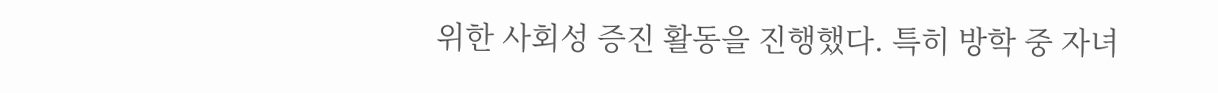위한 사회성 증진 활동을 진행했다. 특히 방학 중 자녀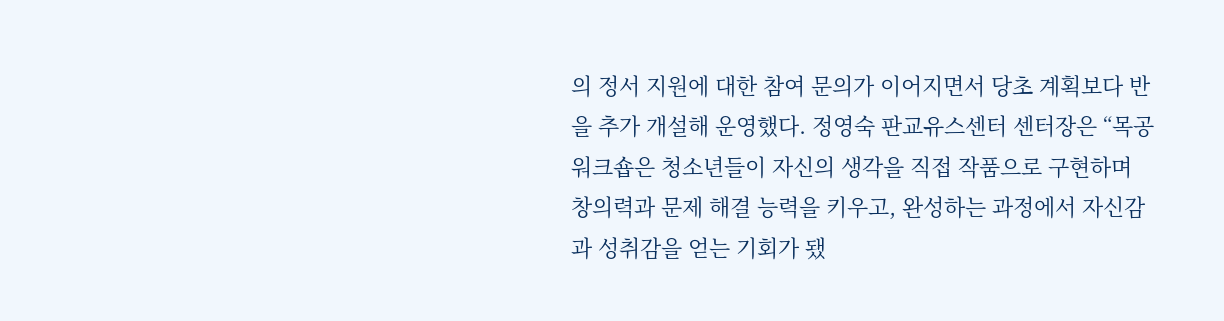의 정서 지원에 대한 참여 문의가 이어지면서 당초 계획보다 반을 추가 개설해 운영했다. 정영숙 판교유스센터 센터장은 “목공워크숍은 청소년들이 자신의 생각을 직접 작품으로 구현하며 창의력과 문제 해결 능력을 키우고, 완성하는 과정에서 자신감과 성취감을 얻는 기회가 됐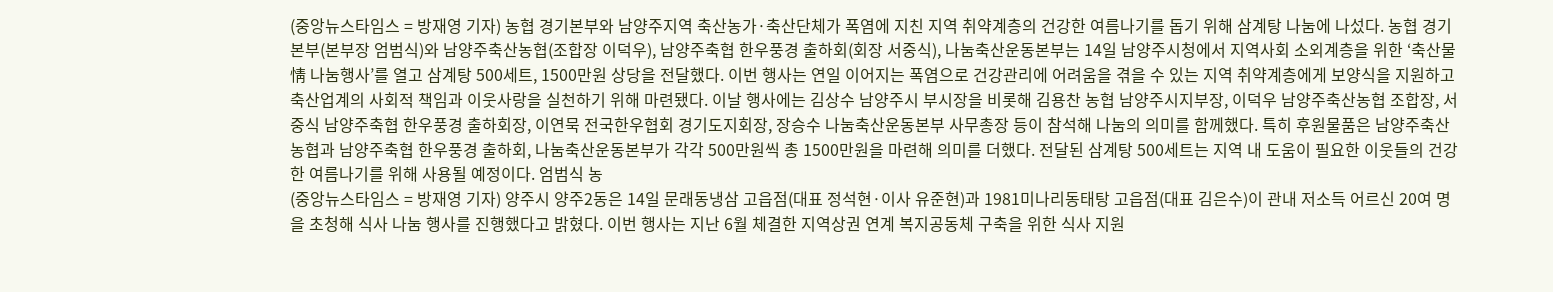(중앙뉴스타임스 = 방재영 기자) 농협 경기본부와 남양주지역 축산농가·축산단체가 폭염에 지친 지역 취약계층의 건강한 여름나기를 돕기 위해 삼계탕 나눔에 나섰다. 농협 경기본부(본부장 엄범식)와 남양주축산농협(조합장 이덕우), 남양주축협 한우풍경 출하회(회장 서중식), 나눔축산운동본부는 14일 남양주시청에서 지역사회 소외계층을 위한 ‘축산물 情 나눔행사’를 열고 삼계탕 500세트, 1500만원 상당을 전달했다. 이번 행사는 연일 이어지는 폭염으로 건강관리에 어려움을 겪을 수 있는 지역 취약계층에게 보양식을 지원하고 축산업계의 사회적 책임과 이웃사랑을 실천하기 위해 마련됐다. 이날 행사에는 김상수 남양주시 부시장을 비롯해 김용찬 농협 남양주시지부장, 이덕우 남양주축산농협 조합장, 서중식 남양주축협 한우풍경 출하회장, 이연묵 전국한우협회 경기도지회장, 장승수 나눔축산운동본부 사무총장 등이 참석해 나눔의 의미를 함께했다. 특히 후원물품은 남양주축산농협과 남양주축협 한우풍경 출하회, 나눔축산운동본부가 각각 500만원씩 총 1500만원을 마련해 의미를 더했다. 전달된 삼계탕 500세트는 지역 내 도움이 필요한 이웃들의 건강한 여름나기를 위해 사용될 예정이다. 엄범식 농
(중앙뉴스타임스 = 방재영 기자) 양주시 양주2동은 14일 문래동냉삼 고읍점(대표 정석현·이사 유준현)과 1981미나리동태탕 고읍점(대표 김은수)이 관내 저소득 어르신 20여 명을 초청해 식사 나눔 행사를 진행했다고 밝혔다. 이번 행사는 지난 6월 체결한 지역상권 연계 복지공동체 구축을 위한 식사 지원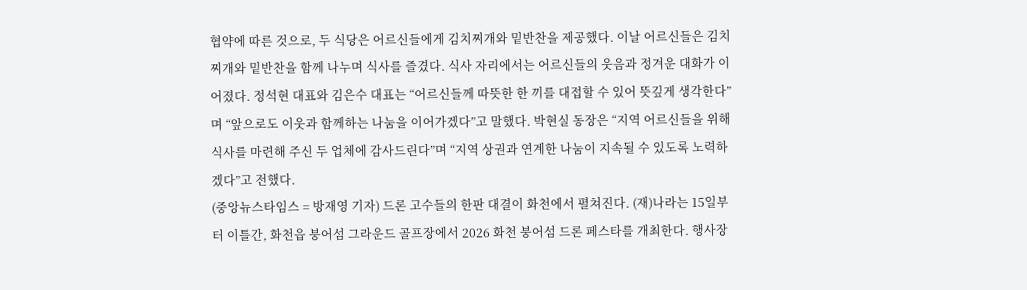협약에 따른 것으로, 두 식당은 어르신들에게 김치찌개와 밑반찬을 제공했다. 이날 어르신들은 김치찌개와 밑반찬을 함께 나누며 식사를 즐겼다. 식사 자리에서는 어르신들의 웃음과 정겨운 대화가 이어졌다. 정석현 대표와 김은수 대표는 “어르신들께 따뜻한 한 끼를 대접할 수 있어 뜻깊게 생각한다”며 “앞으로도 이웃과 함께하는 나눔을 이어가겠다”고 말했다. 박현실 동장은 “지역 어르신들을 위해 식사를 마련해 주신 두 업체에 감사드린다”며 “지역 상권과 연계한 나눔이 지속될 수 있도록 노력하겠다”고 전했다.
(중앙뉴스타임스 = 방재영 기자) 드론 고수들의 한판 대결이 화천에서 펼쳐진다. (재)나라는 15일부터 이틀간, 화천읍 붕어섬 그라운드 골프장에서 2026 화천 붕어섬 드론 페스타를 개최한다. 행사장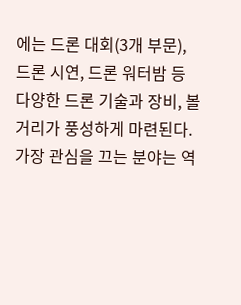에는 드론 대회(3개 부문), 드론 시연, 드론 워터밤 등 다양한 드론 기술과 장비, 볼거리가 풍성하게 마련된다. 가장 관심을 끄는 분야는 역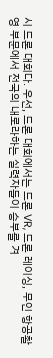시 드론 대회다. 우선, 드론 대회에서는 드론 VR, 드론 레이싱, 무인 항공촬영 부문에서 전국의 내로라하는 실력자들이 승부를 겨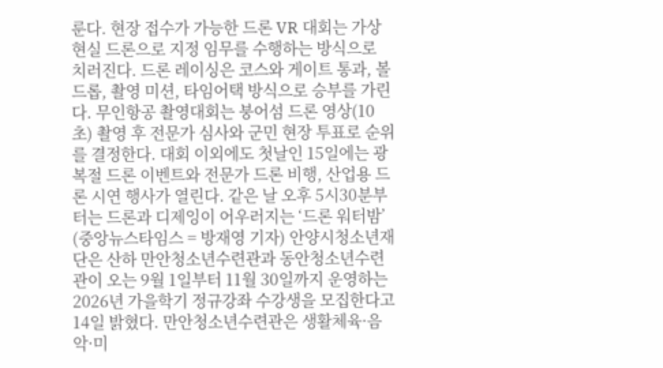룬다. 현장 접수가 가능한 드론 VR 대회는 가상현실 드론으로 지정 임무를 수행하는 방식으로 치러진다. 드론 레이싱은 코스와 게이트 통과, 볼 드롭, 촬영 미션, 타임어택 방식으로 승부를 가린다. 무인항공 촬영대회는 붕어섬 드론 영상(10초) 촬영 후 전문가 심사와 군민 현장 투표로 순위를 결정한다. 대회 이외에도 첫날인 15일에는 광복절 드론 이벤트와 전문가 드론 비행, 산업용 드론 시연 행사가 열린다. 같은 날 오후 5시30분부터는 드론과 디제잉이 어우러지는 ‘드론 워터밤’
(중앙뉴스타임스 = 방재영 기자) 안양시청소년재단은 산하 만안청소년수련관과 동안청소년수련관이 오는 9월 1일부터 11월 30일까지 운영하는 2026년 가을학기 정규강좌 수강생을 모집한다고 14일 밝혔다. 만안청소년수련관은 생활체육·음악·미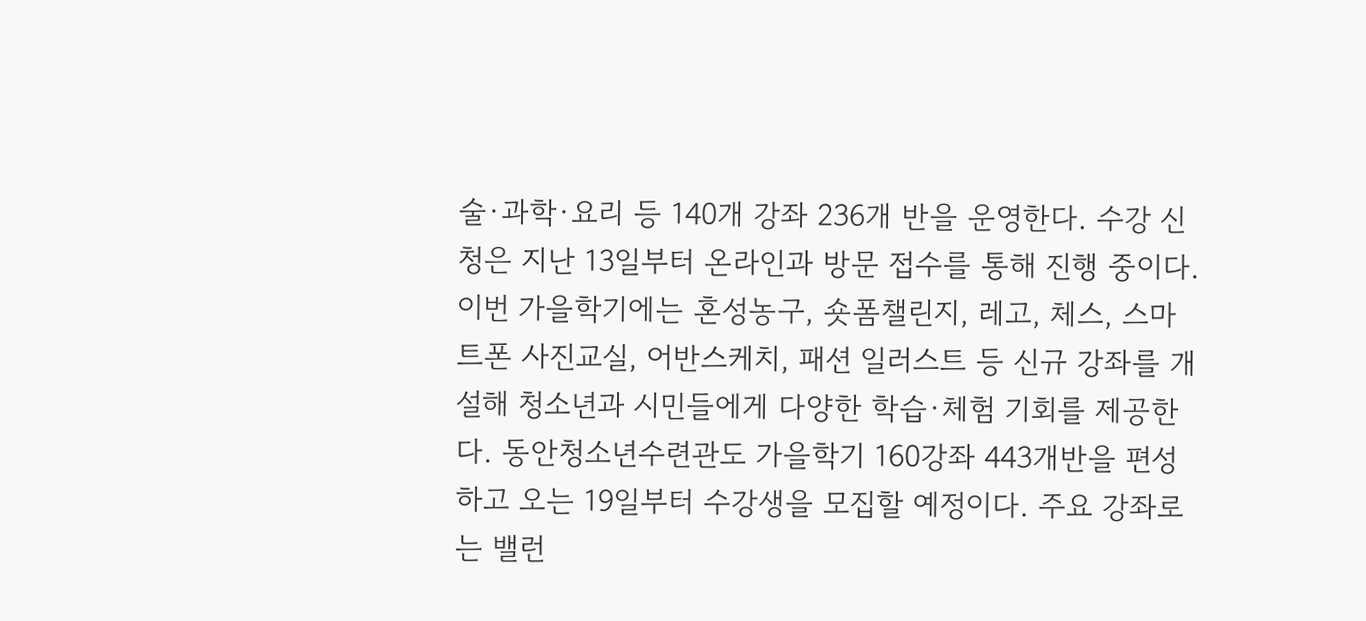술·과학·요리 등 140개 강좌 236개 반을 운영한다. 수강 신청은 지난 13일부터 온라인과 방문 접수를 통해 진행 중이다. 이번 가을학기에는 혼성농구, 숏폼챌린지, 레고, 체스, 스마트폰 사진교실, 어반스케치, 패션 일러스트 등 신규 강좌를 개설해 청소년과 시민들에게 다양한 학습·체험 기회를 제공한다. 동안청소년수련관도 가을학기 160강좌 443개반을 편성하고 오는 19일부터 수강생을 모집할 예정이다. 주요 강좌로는 밸런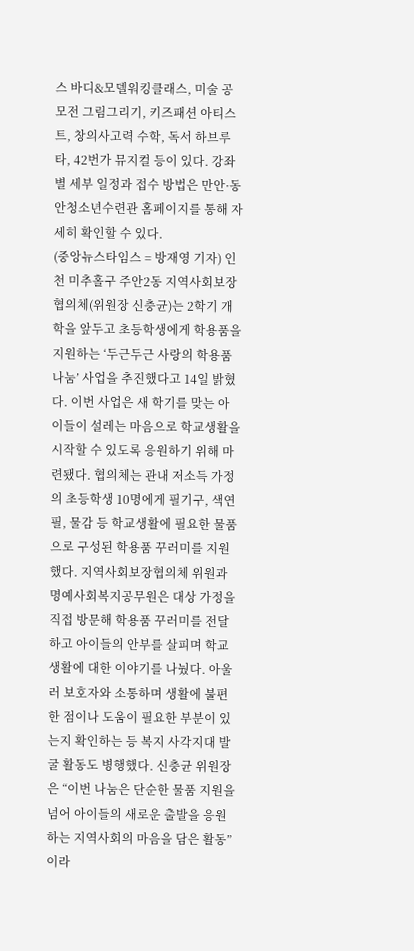스 바디&모델워킹클래스, 미술 공모전 그림그리기, 키즈패션 아티스트, 창의사고력 수학, 독서 하브루타, 42번가 뮤지컬 등이 있다. 강좌별 세부 일정과 접수 방법은 만안·동안청소년수련관 홈페이지를 통해 자세히 확인할 수 있다.
(중앙뉴스타임스 = 방재영 기자) 인천 미추홀구 주안2동 지역사회보장협의체(위원장 신충균)는 2학기 개학을 앞두고 초등학생에게 학용품을 지원하는 ‘두근두근 사랑의 학용품 나눔’ 사업을 추진했다고 14일 밝혔다. 이번 사업은 새 학기를 맞는 아이들이 설레는 마음으로 학교생활을 시작할 수 있도록 응원하기 위해 마련됐다. 협의체는 관내 저소득 가정의 초등학생 10명에게 필기구, 색연필, 물감 등 학교생활에 필요한 물품으로 구성된 학용품 꾸러미를 지원했다. 지역사회보장협의체 위원과 명예사회복지공무원은 대상 가정을 직접 방문해 학용품 꾸러미를 전달하고 아이들의 안부를 살피며 학교생활에 대한 이야기를 나눴다. 아울러 보호자와 소통하며 생활에 불편한 점이나 도움이 필요한 부분이 있는지 확인하는 등 복지 사각지대 발굴 활동도 병행했다. 신충균 위원장은 “이번 나눔은 단순한 물품 지원을 넘어 아이들의 새로운 출발을 응원하는 지역사회의 마음을 담은 활동”이라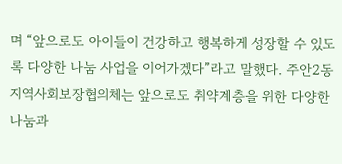며 “앞으로도 아이들이 건강하고 행복하게 성장할 수 있도록 다양한 나눔 사업을 이어가겠다”라고 말했다. 주안2동 지역사회보장협의체는 앞으로도 취약계층을 위한 다양한 나눔과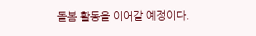돌봄 활동을 이어갈 예정이다.